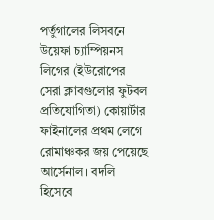পর্তুগালের লিসবনে উয়েফা চ্যাম্পিয়নস লিগের (ইউরোপের সেরা ক্লাবগুলোর ফুটবল প্রতিযোগিতা) কোয়ার্টার ফাইনালের প্রথম লেগে রোমাঞ্চকর জয় পেয়েছে আর্সেনাল। বদলি হিসেবে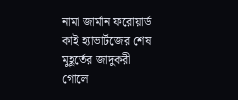নামা জার্মান ফরোয়ার্ড কাই হ্যাভার্টজের শেষ মুহূর্তের জাদুকরী গোলে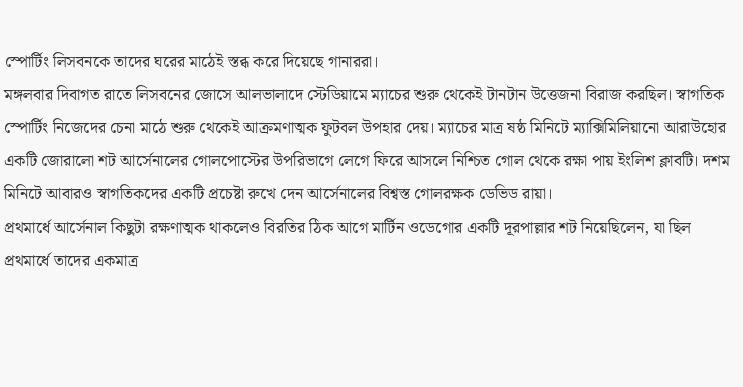স্পোর্টিং লিসবনকে তাদের ঘরের মাঠেই স্তব্ধ করে দিয়েছে গানাররা।
মঙ্গলবার দিবাগত রাতে লিসবনের জোসে আলভালাদে স্টেডিয়ামে ম্যাচের শুরু থেকেই টানটান উত্তেজনা বিরাজ করছিল। স্বাগতিক স্পোর্টিং নিজেদের চেনা মাঠে শুরু থেকেই আক্রমণাত্মক ফুটবল উপহার দেয়। ম্যাচের মাত্র ষষ্ঠ মিনিটে ম্যাক্সিমিলিয়ানো আরাউহোর একটি জোরালো শট আর্সেনালের গোলপোস্টের উপরিভাগে লেগে ফিরে আসলে নিশ্চিত গোল থেকে রক্ষা পায় ইংলিশ ক্লাবটি। দশম মিনিটে আবারও স্বাগতিকদের একটি প্রচেষ্টা রুখে দেন আর্সেনালের বিশ্বস্ত গোলরক্ষক ডেভিড রায়া।
প্রথমার্ধে আর্সেনাল কিছুটা রক্ষণাত্মক থাকলেও বিরতির ঠিক আগে মার্টিন ওডেগোর একটি দূরপাল্লার শট নিয়েছিলেন, যা ছিল প্রথমার্ধে তাদের একমাত্র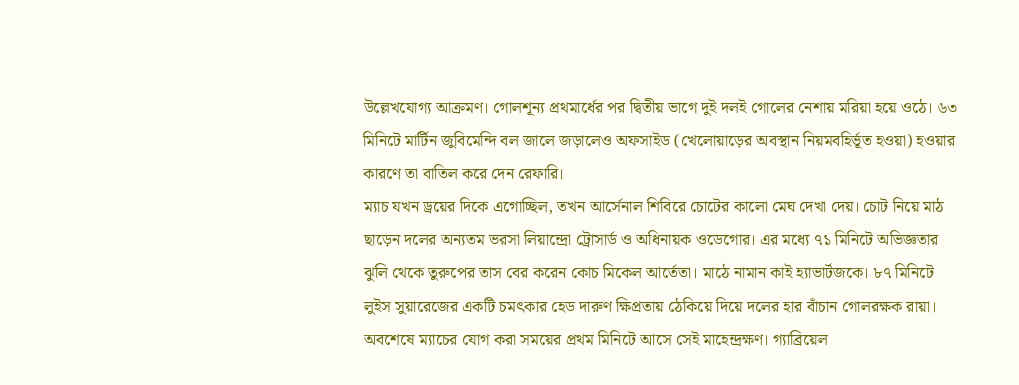উল্লেখযোগ্য আক্রমণ। গোলশূন্য প্রথমার্ধের পর দ্বিতীয় ভাগে দুই দলই গোলের নেশায় মরিয়া হয়ে ওঠে। ৬৩ মিনিটে মার্টিন জুবিমেন্দি বল জালে জড়ালেও অফসাইড (খেলোয়াড়ের অবস্থান নিয়মবহির্ভূত হওয়া) হওয়ার কারণে তা বাতিল করে দেন রেফারি।
ম্যাচ যখন ড্রয়ের দিকে এগোচ্ছিল, তখন আর্সেনাল শিবিরে চোটের কালো মেঘ দেখা দেয়। চোট নিয়ে মাঠ ছাড়েন দলের অন্যতম ভরসা লিয়ান্দ্রো ট্রোসার্ড ও অধিনায়ক ওডেগোর। এর মধ্যে ৭১ মিনিটে অভিজ্ঞতার ঝুলি থেকে তুরুপের তাস বের করেন কোচ মিকেল আর্তেতা। মাঠে নামান কাই হ্যাভার্টজকে। ৮৭ মিনিটে লুইস সুয়ারেজের একটি চমৎকার হেড দারুণ ক্ষিপ্রতায় ঠেকিয়ে দিয়ে দলের হার বাঁচান গোলরক্ষক রায়া।
অবশেষে ম্যাচের যোগ করা সময়ের প্রথম মিনিটে আসে সেই মাহেন্দ্রক্ষণ। গ্যাব্রিয়েল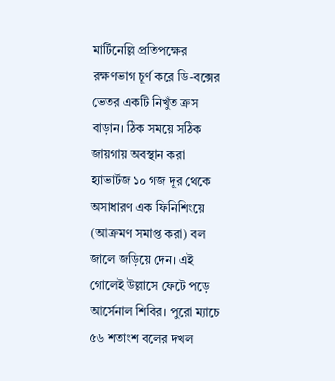মার্টিনেল্লি প্রতিপক্ষের রক্ষণভাগ চূর্ণ করে ডি-বক্সের ভেতর একটি নিখুঁত ক্রস বাড়ান। ঠিক সময়ে সঠিক জায়গায় অবস্থান করা হ্যাভার্টজ ১০ গজ দূর থেকে অসাধারণ এক ফিনিশিংয়ে (আক্রমণ সমাপ্ত করা) বল জালে জড়িয়ে দেন। এই গোলেই উল্লাসে ফেটে পড়ে আর্সেনাল শিবির। পুরো ম্যাচে ৫৬ শতাংশ বলের দখল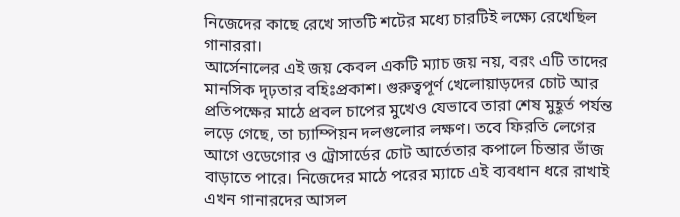নিজেদের কাছে রেখে সাতটি শটের মধ্যে চারটিই লক্ষ্যে রেখেছিল গানাররা।
আর্সেনালের এই জয় কেবল একটি ম্যাচ জয় নয়, বরং এটি তাদের মানসিক দৃঢ়তার বহিঃপ্রকাশ। গুরুত্বপূর্ণ খেলোয়াড়দের চোট আর প্রতিপক্ষের মাঠে প্রবল চাপের মুখেও যেভাবে তারা শেষ মুহূর্ত পর্যন্ত লড়ে গেছে, তা চ্যাম্পিয়ন দলগুলোর লক্ষণ। তবে ফিরতি লেগের আগে ওডেগোর ও ট্রোসার্ডের চোট আর্তেতার কপালে চিন্তার ভাঁজ বাড়াতে পারে। নিজেদের মাঠে পরের ম্যাচে এই ব্যবধান ধরে রাখাই এখন গানারদের আসল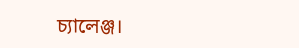চ্যালেঞ্জ।